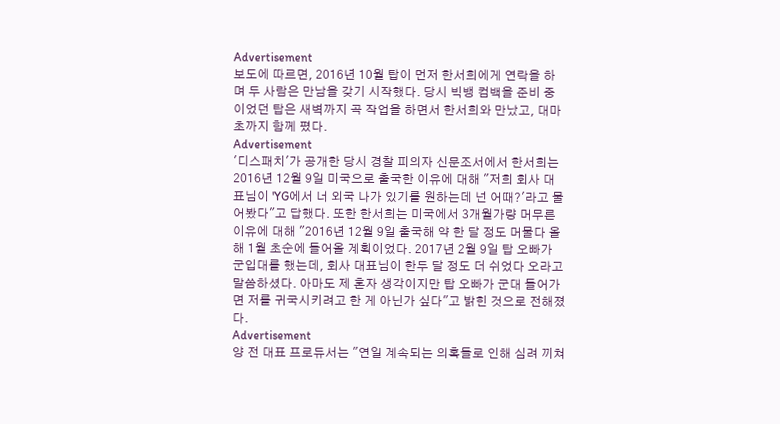Advertisement
보도에 따르면, 2016년 10월 탑이 먼저 한서희에게 연락을 하며 두 사람은 만남을 갖기 시작했다. 당시 빅뱅 컴백을 준비 중이었던 탑은 새벽까지 곡 작업을 하면서 한서희와 만났고, 대마초까지 함께 폈다.
Advertisement
'디스패치'가 공개한 당시 경찰 피의자 신문조서에서 한서희는 2016년 12월 9일 미국으로 출국한 이유에 대해 "저희 회사 대표님이 'YG에서 너 외국 나가 있기를 원하는데 넌 어때?'라고 물어봤다"고 답했다. 또한 한서희는 미국에서 3개월가량 머무른 이유에 대해 "2016년 12월 9일 출국해 약 한 달 정도 머물다 올해 1월 초순에 들어올 계획이었다. 2017년 2월 9일 탑 오빠가 군입대를 했는데, 회사 대표님이 한두 달 정도 더 쉬었다 오라고 말씀하셨다. 아마도 제 혼자 생각이지만 탑 오빠가 군대 들어가면 저를 귀국시키려고 한 게 아닌가 싶다"고 밝힌 것으로 전해졌다.
Advertisement
양 전 대표 프로듀서는 "연일 계속되는 의혹들로 인해 심려 끼쳐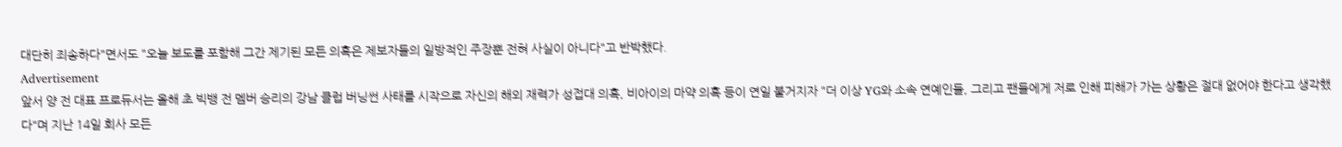대단히 죄송하다"면서도 "오늘 보도를 포함해 그간 제기된 모든 의혹은 제보자들의 일방적인 주장뿐 전혀 사실이 아니다"고 반박했다.
Advertisement
앞서 양 전 대표 프로듀서는 올해 초 빅뱅 전 멤버 승리의 강남 클럽 버닝썬 사태를 시작으로 자신의 해외 재력가 성접대 의혹, 비아이의 마약 의혹 등이 연일 불거지자 "더 이상 YG와 소속 연예인들, 그리고 팬들에게 저로 인해 피해가 가는 상황은 절대 없어야 한다고 생각했다"며 지난 14일 회사 모든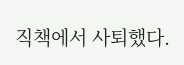직책에서 사퇴했다.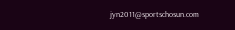jyn2011@sportschosun.com